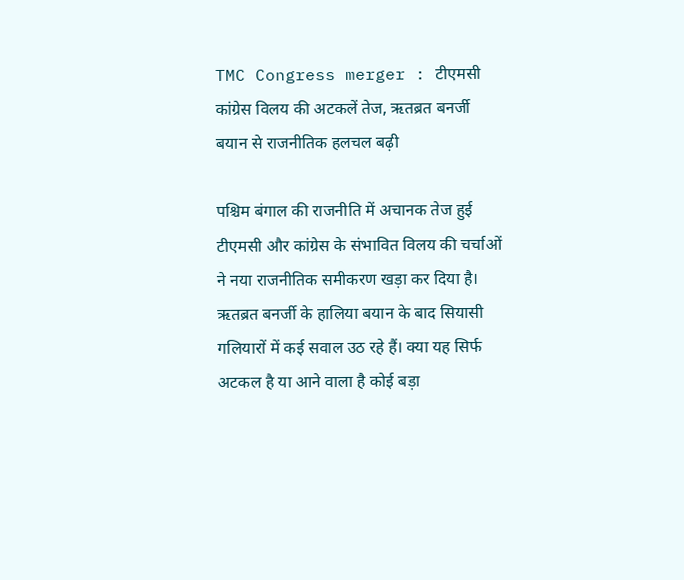TMC Congress merger : टीएमसी कांग्रेस विलय की अटकलें तेज, ऋतब्रत बनर्जी बयान से राजनीतिक हलचल बढ़ी

पश्चिम बंगाल की राजनीति में अचानक तेज हुई टीएमसी और कांग्रेस के संभावित विलय की चर्चाओं ने नया राजनीतिक समीकरण खड़ा कर दिया है। ऋतब्रत बनर्जी के हालिया बयान के बाद सियासी गलियारों में कई सवाल उठ रहे हैं। क्या यह सिर्फ अटकल है या आने वाला है कोई बड़ा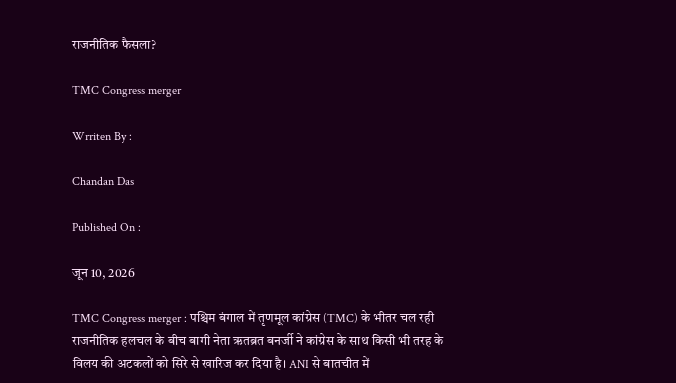राजनीतिक फैसला?

TMC Congress merger

Wrriten By :

Chandan Das

Published On :

जून 10, 2026

TMC Congress merger : पश्चिम बंगाल में तृणमूल कांग्रेस (TMC) के भीतर चल रही राजनीतिक हलचल के बीच बागी नेता ऋतब्रत बनर्जी ने कांग्रेस के साथ किसी भी तरह के विलय की अटकलों को सिरे से खारिज कर दिया है। ANI से बातचीत में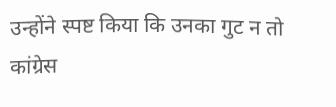उन्होंने स्पष्ट किया कि उनका गुट न तो कांग्रेस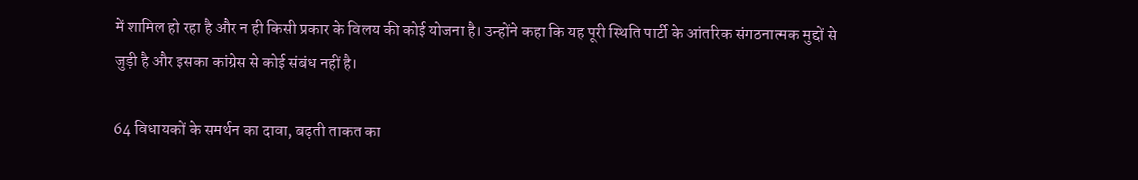में शामिल हो रहा है और न ही किसी प्रकार के विलय की कोई योजना है। उन्होंने कहा कि यह पूरी स्थिति पार्टी के आंतरिक संगठनात्मक मुद्दों से जुड़ी है और इसका कांग्रेस से कोई संबंध नहीं है।

64 विधायकों के समर्थन का दावा, बढ़ती ताकत का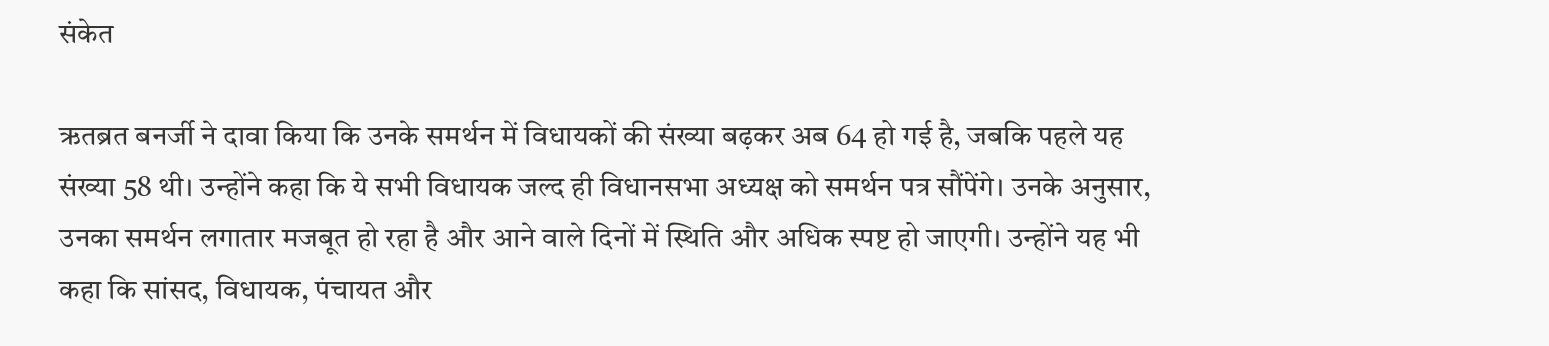संकेत

ऋतब्रत बनर्जी ने दावा किया कि उनके समर्थन में विधायकों की संख्या बढ़कर अब 64 हो गई है, जबकि पहले यह संख्या 58 थी। उन्होंने कहा कि ये सभी विधायक जल्द ही विधानसभा अध्यक्ष को समर्थन पत्र सौंपेंगे। उनके अनुसार, उनका समर्थन लगातार मजबूत हो रहा है और आने वाले दिनों में स्थिति और अधिक स्पष्ट हो जाएगी। उन्होंने यह भी कहा कि सांसद, विधायक, पंचायत और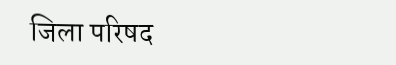जिला परिषद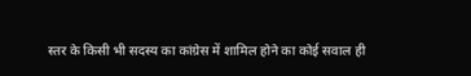स्तर के किसी भी सदस्य का कांग्रेस में शामिल होने का कोई सवाल ही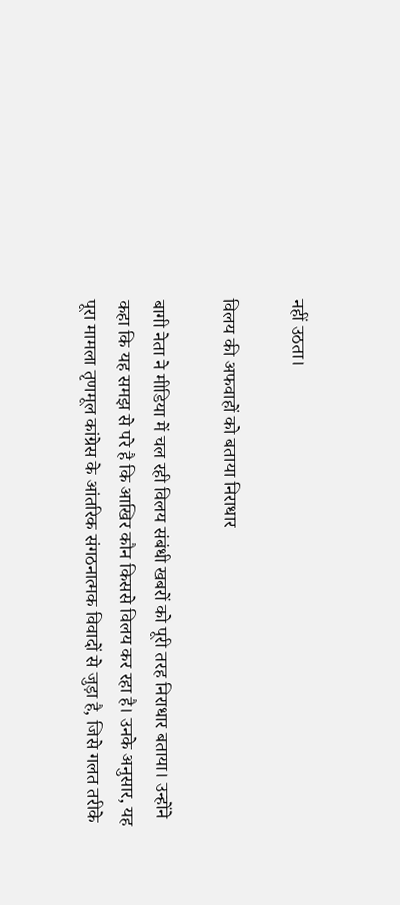नहीं उठता।

विलय की अफवाहों को बताया निराधार

बागी नेता ने मीडिया में चल रही विलय संबंधी खबरों को पूरी तरह निराधार बताया। उन्होंने कहा कि यह समझ से परे है कि आखिर कौन किससे विलय कर रहा है। उनके अनुसार, यह पूरा मामला तृणमूल कांग्रेस के आंतरिक संगठनात्मक विवादों से जुड़ा है, जिसे गलत तरीके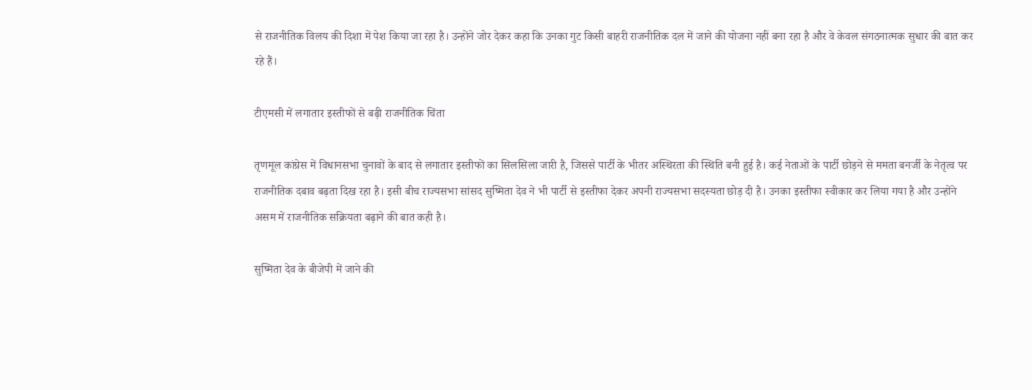से राजनीतिक विलय की दिशा में पेश किया जा रहा है। उन्होंने जोर देकर कहा कि उनका गुट किसी बाहरी राजनीतिक दल में जाने की योजना नहीं बना रहा है और वे केवल संगठनात्मक सुधार की बात कर रहे हैं।

टीएमसी में लगातार इस्तीफों से बढ़ी राजनीतिक चिंता

तृणमूल कांग्रेस में विधानसभा चुनावों के बाद से लगातार इस्तीफों का सिलसिला जारी है, जिससे पार्टी के भीतर अस्थिरता की स्थिति बनी हुई है। कई नेताओं के पार्टी छोड़ने से ममता बनर्जी के नेतृत्व पर राजनीतिक दबाव बढ़ता दिख रहा है। इसी बीच राज्यसभा सांसद सुष्मिता देव ने भी पार्टी से इस्तीफा देकर अपनी राज्यसभा सदस्यता छोड़ दी है। उनका इस्तीफा स्वीकार कर लिया गया है और उन्होंने असम में राजनीतिक सक्रियता बढ़ाने की बात कही है।

सुष्मिता देव के बीजेपी में जाने की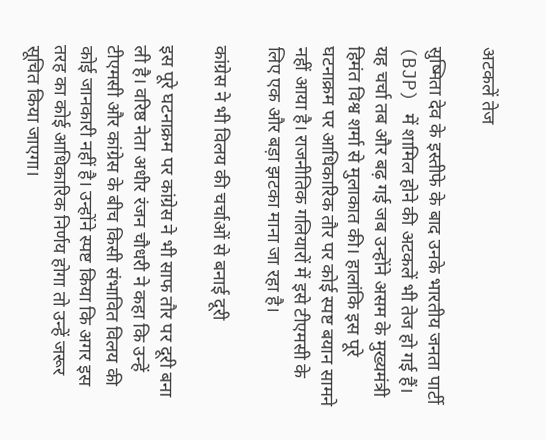अटकलें तेज

सुष्मिता देव के इस्तीफे के बाद उनके भारतीय जनता पार्टी (BJP) में शामिल होने की अटकलें भी तेज हो गई हैं। यह चर्चा तब और बढ़ गई जब उन्होंने असम के मुख्यमंत्री हिमंत विश्व शर्मा से मुलाकात की। हालांकि इस पूरे घटनाक्रम पर आधिकारिक तौर पर कोई स्पष्ट बयान सामने नहीं आया है। राजनीतिक गलियारों में इसे टीएमसी के लिए एक और बड़ा झटका माना जा रहा है।

कांग्रेस ने भी विलय की चर्चाओं से बनाई दूरी

इस पूरे घटनाक्रम पर कांग्रेस ने भी साफ तौर पर दूरी बना ली है। वरिष्ठ नेता अधीर रंजन चौधरी ने कहा कि उन्हें टीएमसी और कांग्रेस के बीच किसी संभावित विलय की कोई जानकारी नहीं है। उन्होंने स्पष्ट किया कि अगर इस तरह का कोई आधिकारिक निर्णय होगा तो उन्हें जरूर सूचित किया जाएगा।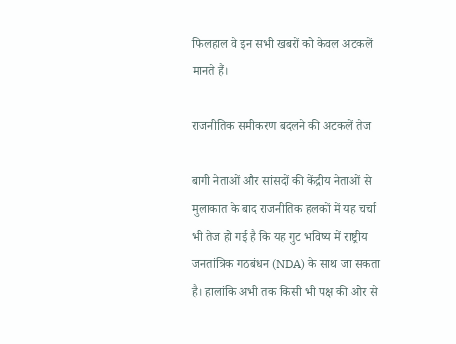फिलहाल वे इन सभी खबरों को केवल अटकलें मानते हैं।

राजनीतिक समीकरण बदलने की अटकलें तेज

बागी नेताओं और सांसदों की केंद्रीय नेताओं से मुलाकात के बाद राजनीतिक हलकों में यह चर्चा भी तेज हो गई है कि यह गुट भविष्य में राष्ट्रीय जनतांत्रिक गठबंधन (NDA) के साथ जा सकता है। हालांकि अभी तक किसी भी पक्ष की ओर से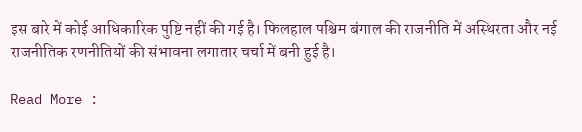इस बारे में कोई आधिकारिक पुष्टि नहीं की गई है। फिलहाल पश्चिम बंगाल की राजनीति में अस्थिरता और नई राजनीतिक रणनीतियों की संभावना लगातार चर्चा में बनी हुई है।

Read More :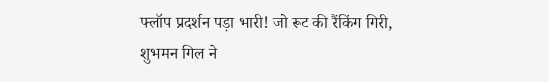फ्लॉप प्रदर्शन पड़ा भारी! जो रूट की रैंकिंग गिरी, शुभमन गिल ने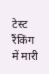टेस्ट रैंकिंग में मारी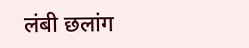लंबी छलांग